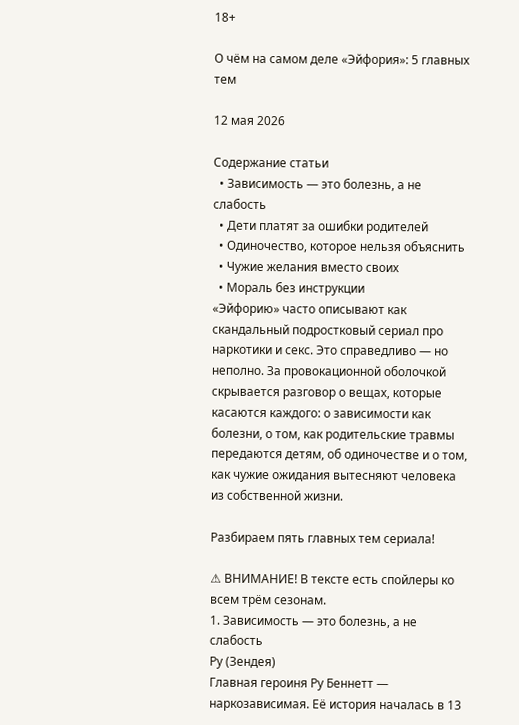18+

О чём на самом деле «Эйфория»: 5 главных тем

12 мая 2026

Содержание статьи
  • Зависимость — это болезнь, а не слабость
  • Дети платят за ошибки родителей
  • Одиночество, которое нельзя объяснить
  • Чужие желания вместо своих
  • Мораль без инструкции
«Эйфорию» часто описывают как скандальный подростковый сериал про наркотики и секс. Это справедливо — но неполно. За провокационной оболочкой скрывается разговор о вещах, которые касаются каждого: о зависимости как болезни, о том, как родительские травмы передаются детям, об одиночестве и о том, как чужие ожидания вытесняют человека из собственной жизни.

Разбираем пять главных тем сериала!

⚠ ВНИМАНИЕ! В тексте есть спойлеры ко всем трём сезонам.
1. Зависимость — это болезнь, а не слабость
Ру (Зендея)
Главная героиня Ру Беннетт — наркозависимая. Её история началась в 13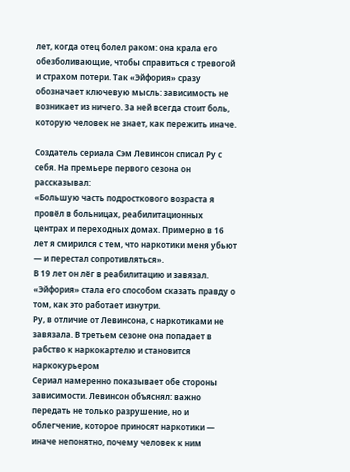лет, когда отец болел раком: она крала его обезболивающие, чтобы справиться с тревогой и страхом потери. Так «Эйфория» сразу обозначает ключевую мысль: зависимость не возникает из ничего. За ней всегда стоит боль, которую человек не знает, как пережить иначе.

Создатель сериала Сэм Левинсон списал Ру с себя. На премьере первого сезона он рассказывал:
«Большую часть подросткового возраста я провёл в больницах, реабилитационных центрах и переходных домах. Примерно в 16 лет я смирился с тем, что наркотики меня убьют — и перестал сопротивляться».
В 19 лет он лёг в реабилитацию и завязал. «Эйфория» стала его способом сказать правду о том, как это работает изнутри.
Ру, в отличие от Левинсона, с наркотиками не завязала. В третьем сезоне она попадает в рабство к наркокартелю и становится наркокурьером
Сериал намеренно показывает обе стороны зависимости. Левинсон объяснял: важно передать не только разрушение, но и облегчение, которое приносят наркотики — иначе непонятно, почему человек к ним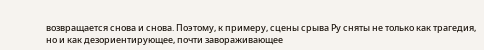возвращается снова и снова. Поэтому, к примеру, сцены срыва Ру сняты не только как трагедия, но и как дезориентирующее, почти завораживающее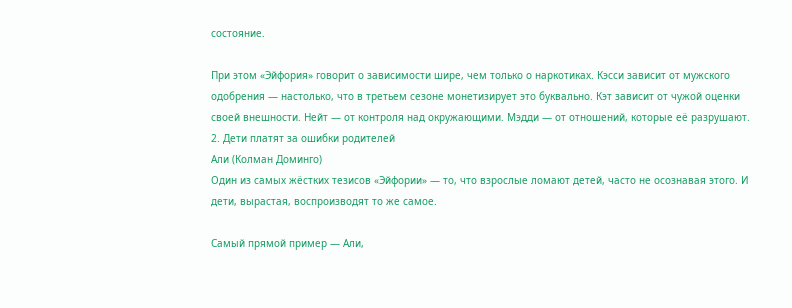состояние.

При этом «Эйфория» говорит о зависимости шире, чем только о наркотиках. Кэсси зависит от мужского одобрения — настолько, что в третьем сезоне монетизирует это буквально. Кэт зависит от чужой оценки своей внешности. Нейт — от контроля над окружающими. Мэдди — от отношений, которые её разрушают.
2. Дети платят за ошибки родителей
Али (Колман Доминго)
Один из самых жёстких тезисов «Эйфории» — то, что взрослые ломают детей, часто не осознавая этого. И дети, вырастая, воспроизводят то же самое.

Самый прямой пример — Али,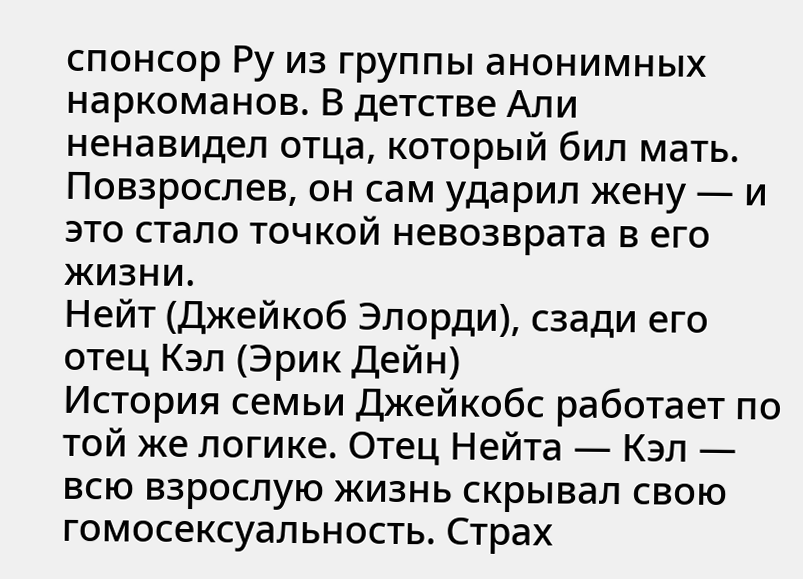спонсор Ру из группы анонимных наркоманов. В детстве Али ненавидел отца, который бил мать. Повзрослев, он сам ударил жену — и это стало точкой невозврата в его жизни.
Нейт (Джейкоб Элорди), сзади его отец Кэл (Эрик Дейн)
История семьи Джейкобс работает по той же логике. Отец Нейта — Кэл — всю взрослую жизнь скрывал свою гомосексуальность. Страх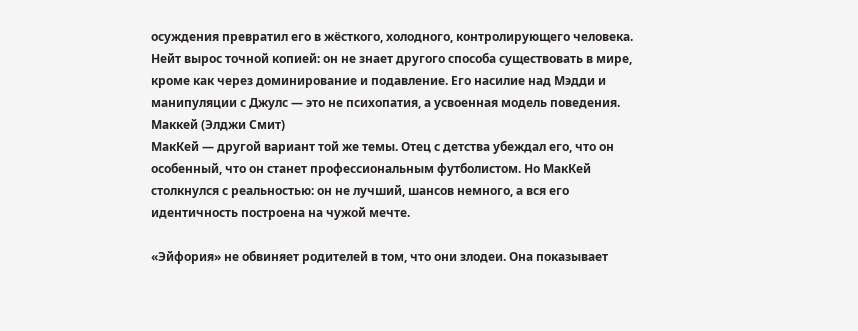осуждения превратил его в жёсткого, холодного, контролирующего человека. Нейт вырос точной копией: он не знает другого способа существовать в мире, кроме как через доминирование и подавление. Его насилие над Мэдди и манипуляции с Джулс — это не психопатия, а усвоенная модель поведения.
Маккей (Элджи Смит)
МакКей — другой вариант той же темы. Отец с детства убеждал его, что он особенный, что он станет профессиональным футболистом. Но МакКей столкнулся с реальностью: он не лучший, шансов немного, а вся его идентичность построена на чужой мечте.

«Эйфория» не обвиняет родителей в том, что они злодеи. Она показывает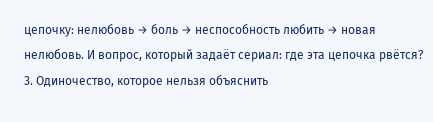цепочку: нелюбовь → боль → неспособность любить → новая нелюбовь. И вопрос, который задаёт сериал: где эта цепочка рвётся?
3. Одиночество, которое нельзя объяснить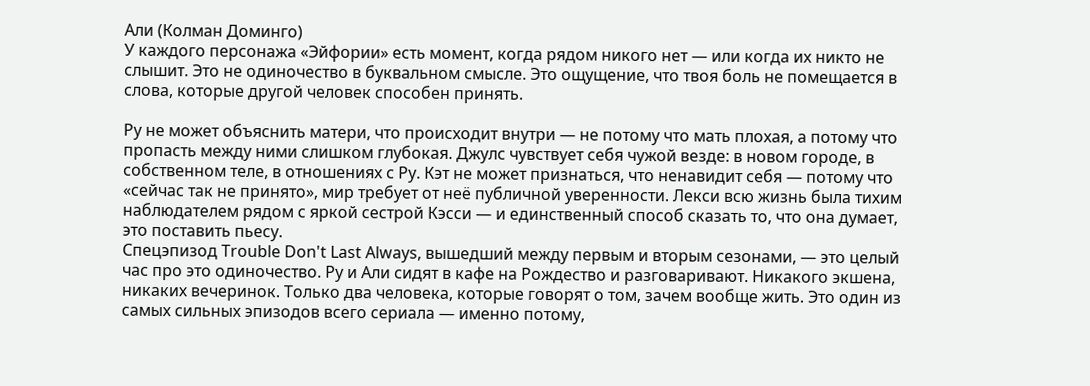Али (Колман Доминго)
У каждого персонажа «Эйфории» есть момент, когда рядом никого нет — или когда их никто не слышит. Это не одиночество в буквальном смысле. Это ощущение, что твоя боль не помещается в слова, которые другой человек способен принять.

Ру не может объяснить матери, что происходит внутри — не потому что мать плохая, а потому что пропасть между ними слишком глубокая. Джулс чувствует себя чужой везде: в новом городе, в собственном теле, в отношениях с Ру. Кэт не может признаться, что ненавидит себя — потому что «сейчас так не принято», мир требует от неё публичной уверенности. Лекси всю жизнь была тихим наблюдателем рядом с яркой сестрой Кэсси — и единственный способ сказать то, что она думает, это поставить пьесу.
Спецэпизод Trouble Don't Last Always, вышедший между первым и вторым сезонами, — это целый час про это одиночество. Ру и Али сидят в кафе на Рождество и разговаривают. Никакого экшена, никаких вечеринок. Только два человека, которые говорят о том, зачем вообще жить. Это один из самых сильных эпизодов всего сериала — именно потому,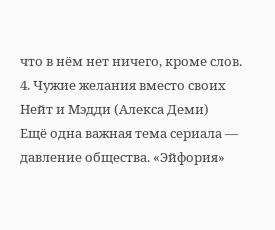что в нём нет ничего, кроме слов.
4. Чужие желания вместо своих
Нейт и Мэдди (Алекса Деми)
Ещё одна важная тема сериала — давление общества. «Эйфория»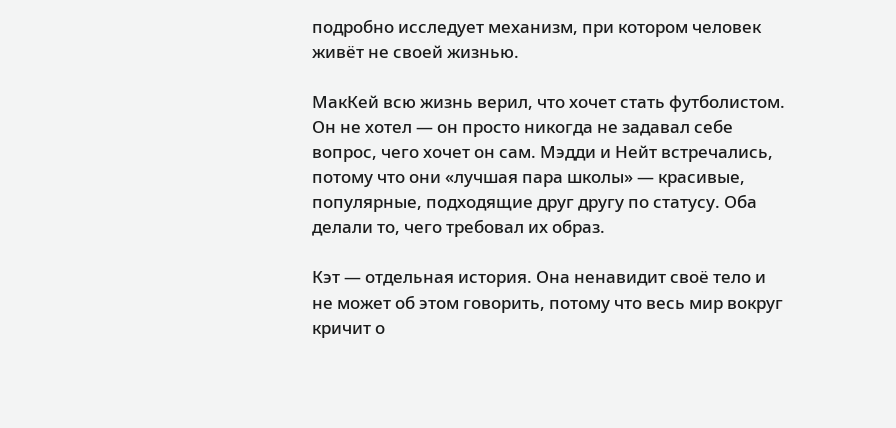подробно исследует механизм, при котором человек живёт не своей жизнью.

МакКей всю жизнь верил, что хочет стать футболистом. Он не хотел — он просто никогда не задавал себе вопрос, чего хочет он сам. Мэдди и Нейт встречались, потому что они «лучшая пара школы» — красивые, популярные, подходящие друг другу по статусу. Оба делали то, чего требовал их образ.

Кэт — отдельная история. Она ненавидит своё тело и не может об этом говорить, потому что весь мир вокруг кричит о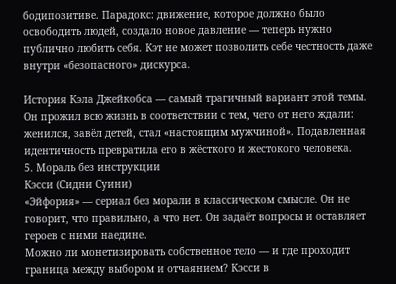бодипозитиве. Парадокс: движение, которое должно было освободить людей, создало новое давление — теперь нужно публично любить себя. Кэт не может позволить себе честность даже внутри «безопасного» дискурса.

История Кэла Джейкобса — самый трагичный вариант этой темы. Он прожил всю жизнь в соответствии с тем, чего от него ждали: женился, завёл детей, стал «настоящим мужчиной». Подавленная идентичность превратила его в жёсткого и жестокого человека.
5. Мораль без инструкции
Кэсси (Сидни Суини)
«Эйфория» — сериал без морали в классическом смысле. Он не говорит, что правильно, а что нет. Он задаёт вопросы и оставляет героев с ними наедине.
Можно ли монетизировать собственное тело — и где проходит граница между выбором и отчаянием? Кэсси в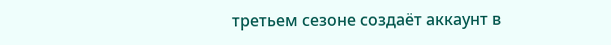третьем сезоне создаёт аккаунт в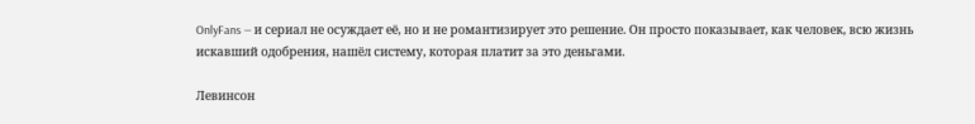OnlyFans — и сериал не осуждает её, но и не романтизирует это решение. Он просто показывает, как человек, всю жизнь искавший одобрения, нашёл систему, которая платит за это деньгами.

Левинсон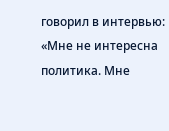говорил в интервью: «Мне не интересна политика. Мне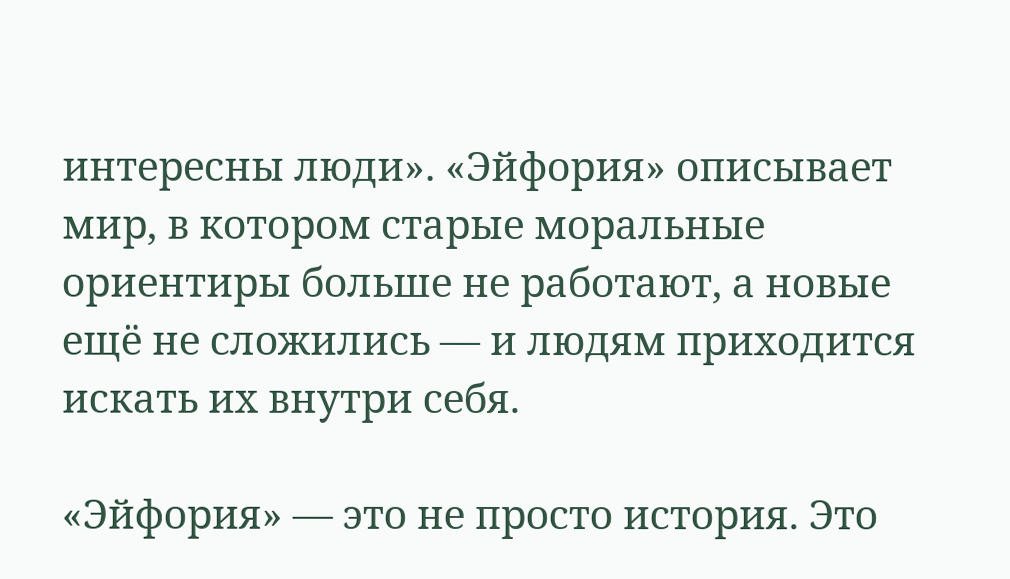интересны люди». «Эйфория» описывает мир, в котором старые моральные ориентиры больше не работают, а новые ещё не сложились — и людям приходится искать их внутри себя.

«Эйфория» — это не просто история. Это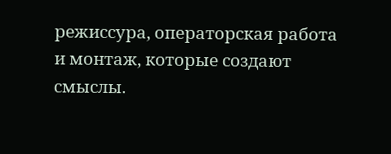режиссура, операторская работа и монтаж, которые создают смыслы.